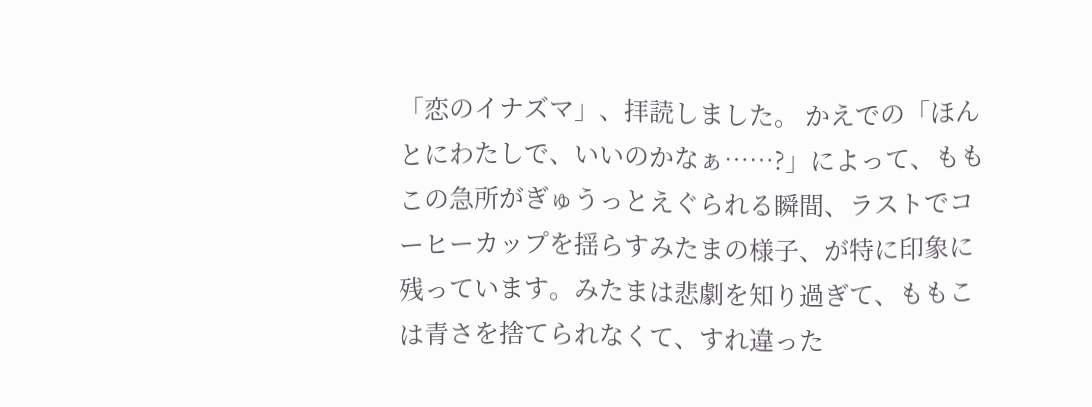「恋のイナズマ」、拝読しました。 かえでの「ほんとにわたしで、いいのかなぁ……?」によって、ももこの急所がぎゅうっとえぐられる瞬間、ラストでコーヒーカップを揺らすみたまの様子、が特に印象に残っています。みたまは悲劇を知り過ぎて、ももこは青さを捨てられなくて、すれ違った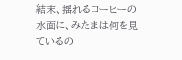結末、揺れるコーヒーの水面に、みたまは何を見ているの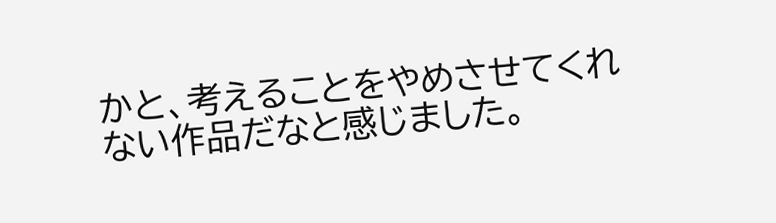かと、考えることをやめさせてくれない作品だなと感じました。